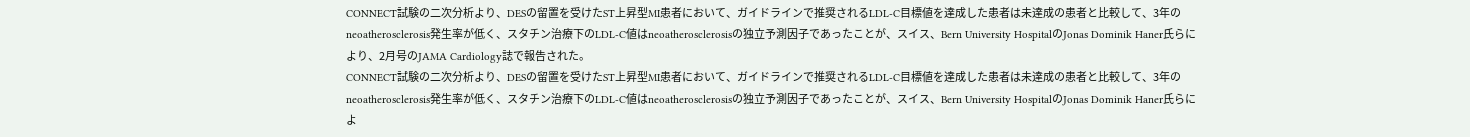CONNECT試験の二次分析より、DESの留置を受けたST上昇型MI患者において、ガイドラインで推奨されるLDL-C目標値を達成した患者は未達成の患者と比較して、3年のneoatherosclerosis発生率が低く、スタチン治療下のLDL-C値はneoatherosclerosisの独立予測因子であったことが、スイス、Bern University HospitalのJonas Dominik Haner氏らにより、2月号のJAMA Cardiology誌で報告された。
CONNECT試験の二次分析より、DESの留置を受けたST上昇型MI患者において、ガイドラインで推奨されるLDL-C目標値を達成した患者は未達成の患者と比較して、3年のneoatherosclerosis発生率が低く、スタチン治療下のLDL-C値はneoatherosclerosisの独立予測因子であったことが、スイス、Bern University HospitalのJonas Dominik Haner氏らによ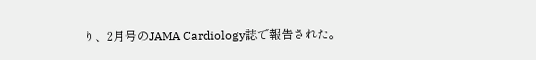り、2月号のJAMA Cardiology誌で報告された。